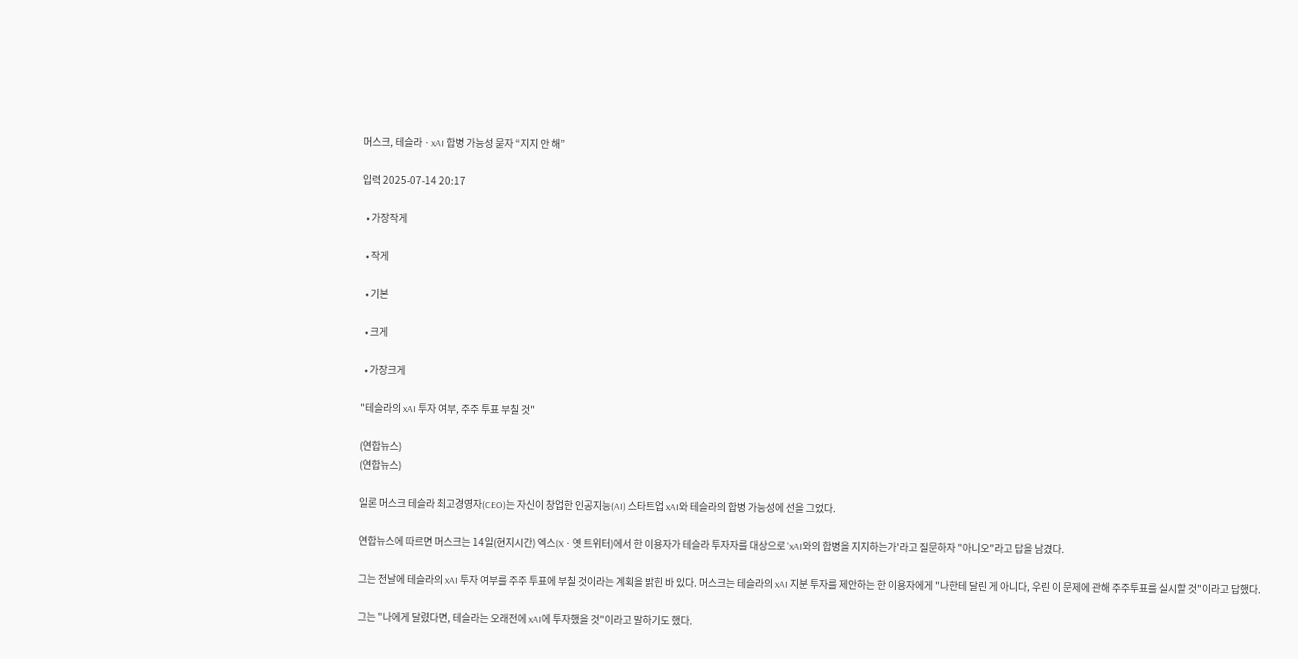머스크, 테슬라ㆍxAI 합병 가능성 묻자 “지지 안 해”

입력 2025-07-14 20:17

  • 가장작게

  • 작게

  • 기본

  • 크게

  • 가장크게

"테슬라의 xAI 투자 여부, 주주 투표 부칠 것"

(연합뉴스)
(연합뉴스)

일론 머스크 테슬라 최고경영자(CEO)는 자신이 창업한 인공지능(AI) 스타트업 xAI와 테슬라의 합병 가능성에 선을 그었다.

연합뉴스에 따르면 머스크는 14일(현지시간) 엑스(Xㆍ옛 트위터)에서 한 이용자가 테슬라 투자자를 대상으로 'xAI와의 합병을 지지하는가'라고 질문하자 "아니오"라고 답을 남겼다.

그는 전날에 테슬라의 xAI 투자 여부를 주주 투표에 부칠 것이라는 계획을 밝힌 바 있다. 머스크는 테슬라의 xAI 지분 투자를 제안하는 한 이용자에게 "나한테 달린 게 아니다, 우린 이 문제에 관해 주주투표를 실시할 것"이라고 답했다.

그는 "나에게 달렸다면, 테슬라는 오래전에 xAI에 투자했을 것"이라고 말하기도 했다.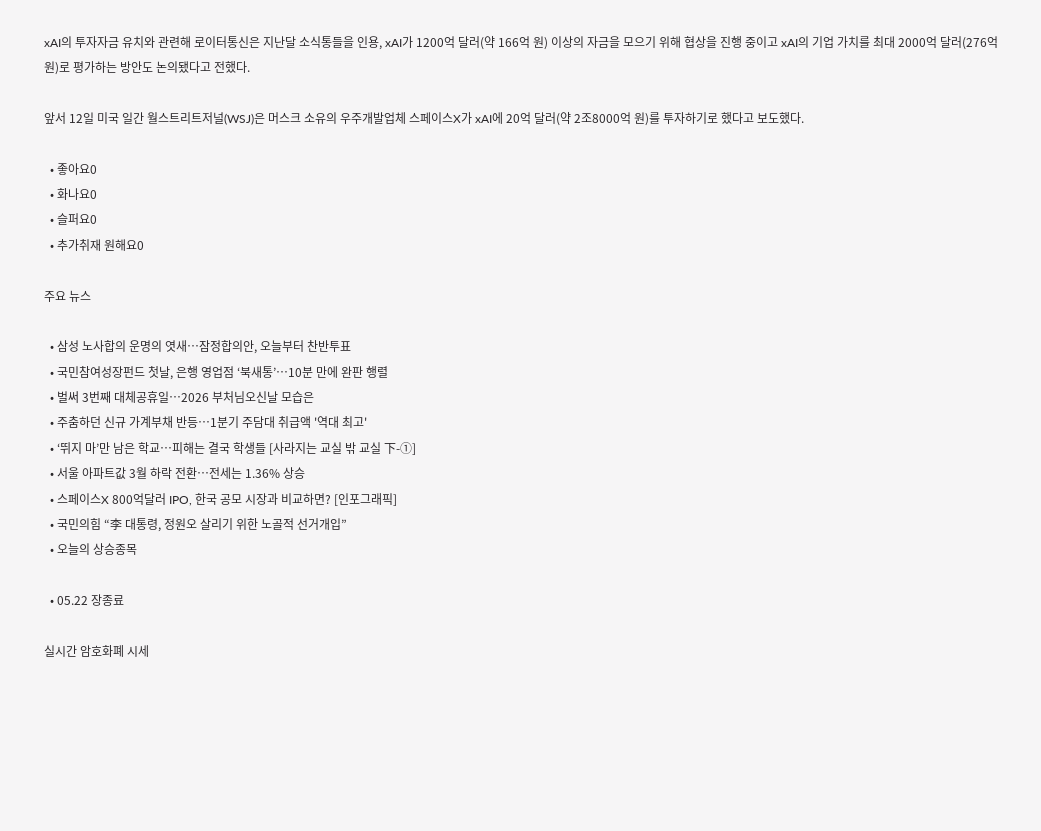xAI의 투자자금 유치와 관련해 로이터통신은 지난달 소식통들을 인용, xAI가 1200억 달러(약 166억 원) 이상의 자금을 모으기 위해 협상을 진행 중이고 xAI의 기업 가치를 최대 2000억 달러(276억 원)로 평가하는 방안도 논의됐다고 전했다.

앞서 12일 미국 일간 월스트리트저널(WSJ)은 머스크 소유의 우주개발업체 스페이스X가 xAI에 20억 달러(약 2조8000억 원)를 투자하기로 했다고 보도했다.

  • 좋아요0
  • 화나요0
  • 슬퍼요0
  • 추가취재 원해요0

주요 뉴스

  • 삼성 노사합의 운명의 엿새⋯잠정합의안, 오늘부터 찬반투표
  • 국민참여성장펀드 첫날, 은행 영업점 ‘북새통’⋯10분 만에 완판 행렬
  • 벌써 3번째 대체공휴일…2026 부처님오신날 모습은
  • 주춤하던 신규 가계부채 반등⋯1분기 주담대 취급액 '역대 최고'
  • ‘뛰지 마’만 남은 학교…피해는 결국 학생들 [사라지는 교실 밖 교실 下-①]
  • 서울 아파트값 3월 하락 전환⋯전세는 1.36% 상승
  • 스페이스X 800억달러 IPO, 한국 공모 시장과 비교하면? [인포그래픽]
  • 국민의힘 “李 대통령, 정원오 살리기 위한 노골적 선거개입”
  • 오늘의 상승종목

  • 05.22 장종료

실시간 암호화폐 시세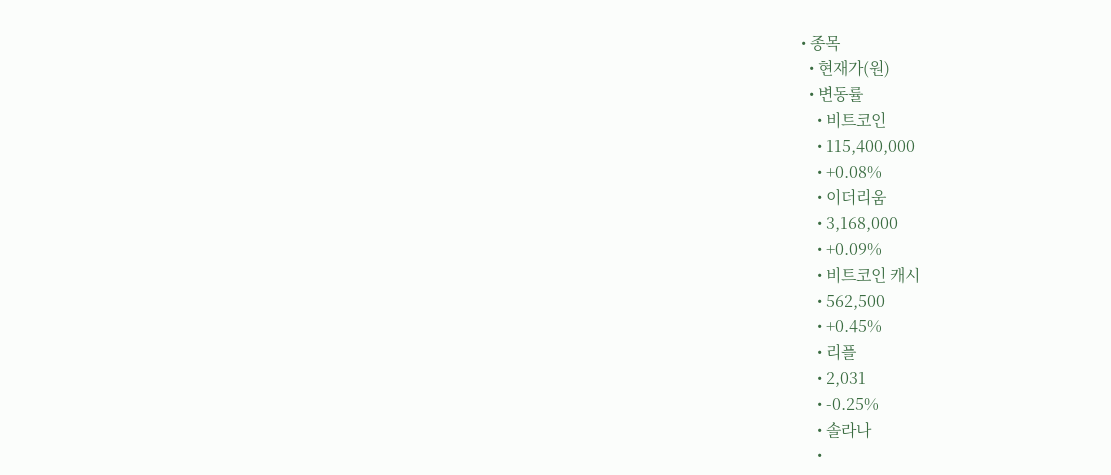• 종목
  • 현재가(원)
  • 변동률
    • 비트코인
    • 115,400,000
    • +0.08%
    • 이더리움
    • 3,168,000
    • +0.09%
    • 비트코인 캐시
    • 562,500
    • +0.45%
    • 리플
    • 2,031
    • -0.25%
    • 솔라나
    •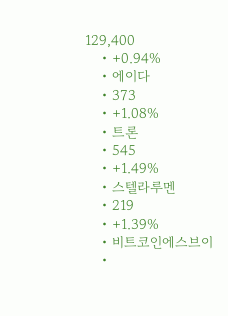129,400
    • +0.94%
    • 에이다
    • 373
    • +1.08%
    • 트론
    • 545
    • +1.49%
    • 스텔라루멘
    • 219
    • +1.39%
    • 비트코인에스브이
    •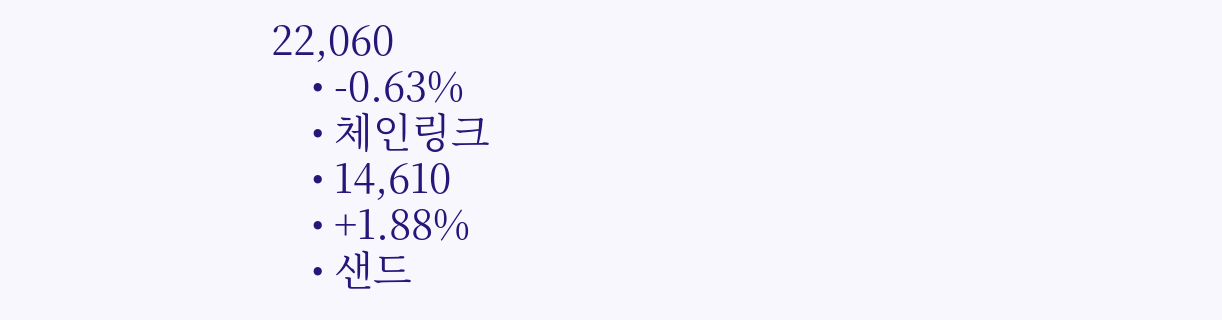22,060
    • -0.63%
    • 체인링크
    • 14,610
    • +1.88%
    • 샌드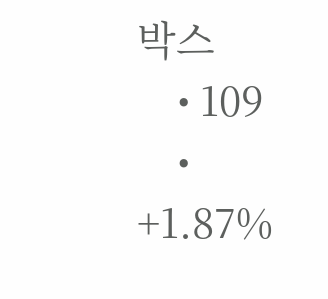박스
    • 109
    • +1.87%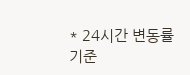* 24시간 변동률 기준